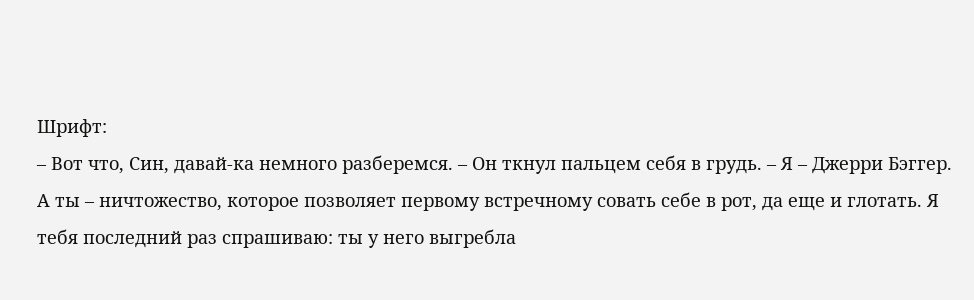Шрифт:
– Вот что, Син, давай-ка немного разберемся. – Он ткнул пальцем себя в грудь. – Я – Джерри Бэггер. А ты – ничтожество, которое позволяет первому встречному совать себе в рот, да еще и глотать. Я тебя последний раз спрашиваю: ты у него выгребла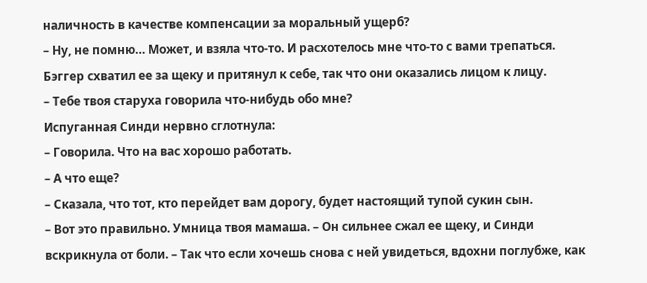наличность в качестве компенсации за моральный ущерб?
– Ну, не помню… Может, и взяла что-то. И расхотелось мне что-то с вами трепаться.
Бэггер схватил ее за щеку и притянул к себе, так что они оказались лицом к лицу.
– Тебе твоя старуха говорила что-нибудь обо мне?
Испуганная Синди нервно сглотнула:
– Говорила. Что на вас хорошо работать.
– А что еще?
– Сказала, что тот, кто перейдет вам дорогу, будет настоящий тупой сукин сын.
– Вот это правильно. Умница твоя мамаша. – Он сильнее сжал ее щеку, и Синди вскрикнула от боли. – Так что если хочешь снова с ней увидеться, вдохни поглубже, как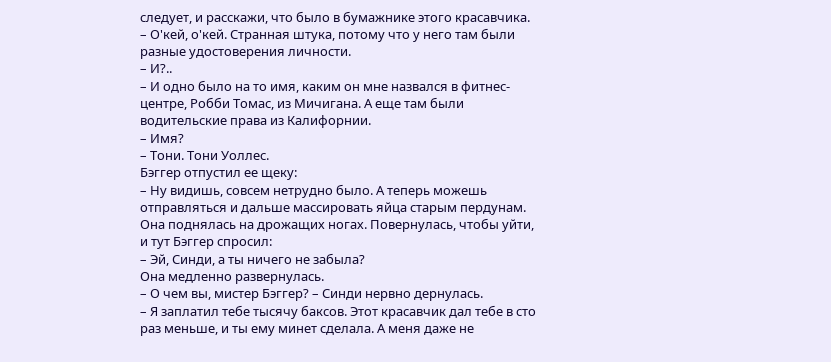следует, и расскажи, что было в бумажнике этого красавчика.
– О'кей, о'кей. Странная штука, потому что у него там были разные удостоверения личности.
– И?..
– И одно было на то имя, каким он мне назвался в фитнес-центре, Робби Томас, из Мичигана. А еще там были водительские права из Калифорнии.
– Имя?
– Тони. Тони Уоллес.
Бэггер отпустил ее щеку:
– Ну видишь, совсем нетрудно было. А теперь можешь отправляться и дальше массировать яйца старым пердунам.
Она поднялась на дрожащих ногах. Повернулась, чтобы уйти, и тут Бэггер спросил:
– Эй, Синди, а ты ничего не забыла?
Она медленно развернулась.
– О чем вы, мистер Бэггер? – Синди нервно дернулась.
– Я заплатил тебе тысячу баксов. Этот красавчик дал тебе в сто раз меньше, и ты ему минет сделала. А меня даже не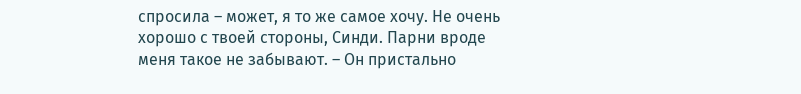спросила – может, я то же самое хочу. Не очень хорошо с твоей стороны, Синди. Парни вроде меня такое не забывают. – Он пристально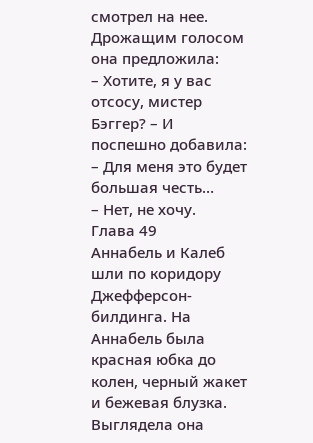смотрел на нее.
Дрожащим голосом она предложила:
– Хотите, я у вас отсосу, мистер Бэггер? – И поспешно добавила: – Для меня это будет большая честь…
– Нет, не хочу.
Глава 49
Аннабель и Калеб шли по коридору Джефферсон-билдинга. На Аннабель была красная юбка до колен, черный жакет и бежевая блузка. Выглядела она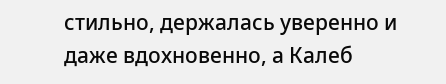стильно, держалась уверенно и даже вдохновенно, а Калеб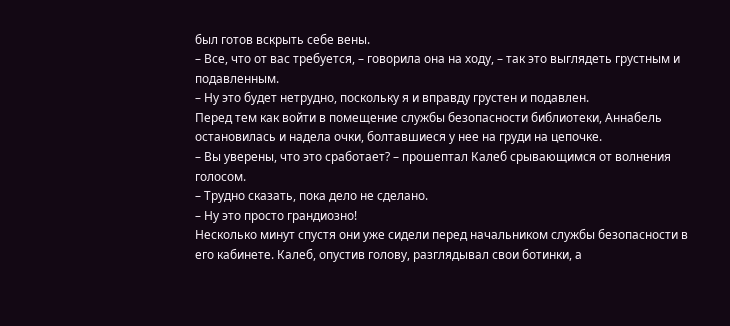был готов вскрыть себе вены.
– Все, что от вас требуется, – говорила она на ходу, – так это выглядеть грустным и подавленным.
– Ну это будет нетрудно, поскольку я и вправду грустен и подавлен.
Перед тем как войти в помещение службы безопасности библиотеки, Аннабель остановилась и надела очки, болтавшиеся у нее на груди на цепочке.
– Вы уверены, что это сработает? – прошептал Калеб срывающимся от волнения голосом.
– Трудно сказать, пока дело не сделано.
– Ну это просто грандиозно!
Несколько минут спустя они уже сидели перед начальником службы безопасности в его кабинете. Калеб, опустив голову, разглядывал свои ботинки, а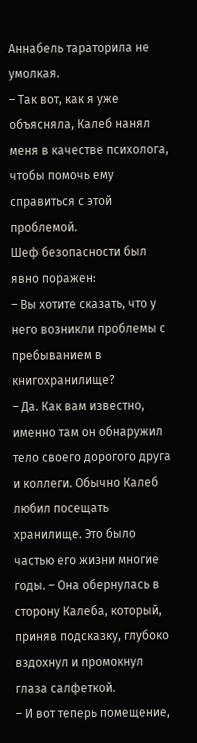Аннабель тараторила не умолкая.
– Так вот, как я уже объясняла, Калеб нанял меня в качестве психолога, чтобы помочь ему справиться с этой проблемой.
Шеф безопасности был явно поражен:
– Вы хотите сказать, что у него возникли проблемы с пребыванием в книгохранилище?
– Да. Как вам известно, именно там он обнаружил тело своего дорогого друга и коллеги. Обычно Калеб любил посещать хранилище. Это было частью его жизни многие годы. – Она обернулась в сторону Калеба, который, приняв подсказку, глубоко вздохнул и промокнул глаза салфеткой.
– И вот теперь помещение,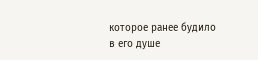которое ранее будило в его душе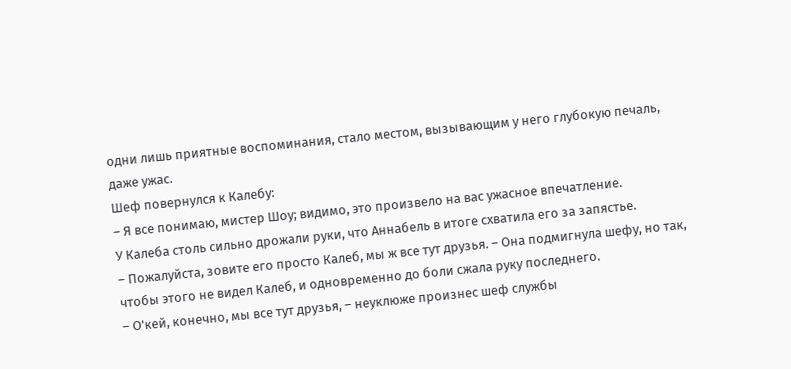одни лишь приятные воспоминания, стало местом, вызывающим у него глубокую печаль, даже ужас.
Шеф повернулся к Калебу:
– Я все понимаю, мистер Шоу; видимо, это произвело на вас ужасное впечатление.
У Калеба столь сильно дрожали руки, что Аннабель в итоге схватила его за запястье.
– Пожалуйста, зовите его просто Калеб, мы ж все тут друзья. – Она подмигнула шефу, но так, чтобы этого не видел Калеб, и одновременно до боли сжала руку последнего.
– О'кей, конечно, мы все тут друзья, – неуклюже произнес шеф службы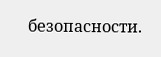безопасности.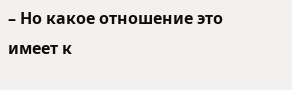– Но какое отношение это имеет к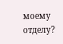моему отделу?